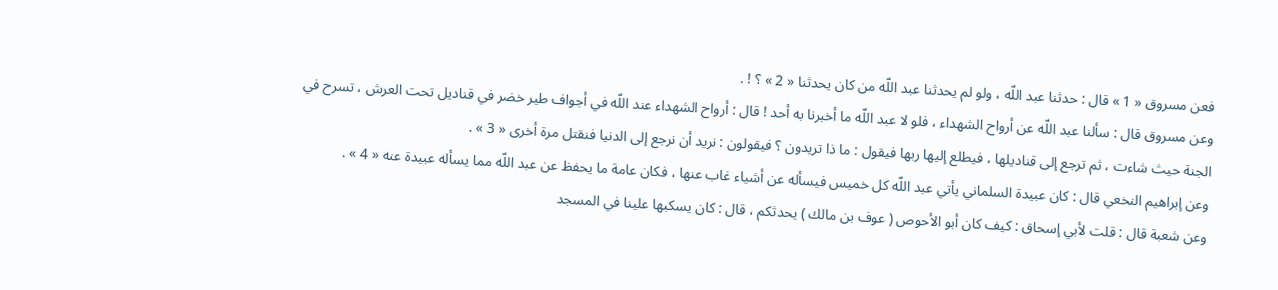فعن مسروق « 1 » قال : حدثنا عبد اللّه ، ولو لم يحدثنا عبد اللّه من كان يحدثنا « 2 » ؟ ! .
وعن مسروق قال : سألنا عبد اللّه عن أرواح الشهداء ، فلو لا عبد اللّه ما أخبرنا به أحد ! قال : أرواح الشهداء عند اللّه في أجواف طير خضر في قناديل تحت العرش ، تسرح في الجنة حيث شاءت ، ثم ترجع إلى قناديلها ، فيطلع إليها ربها فيقول : ما ذا تريدون ؟ فيقولون : نريد أن نرجع إلى الدنيا فنقتل مرة أخرى « 3 » .
وعن إبراهيم النخعي قال : كان عبيدة السلماني يأتي عبد اللّه كل خميس فيسأله عن أشياء غاب عنها ، فكان عامة ما يحفظ عن عبد اللّه مما يسأله عبيدة عنه « 4 » .
وعن شعبة قال : قلت لأبي إسحاق : كيف كان أبو الأحوص ( عوف بن مالك ) يحدثكم ، قال : كان يسكبها علينا في المسجد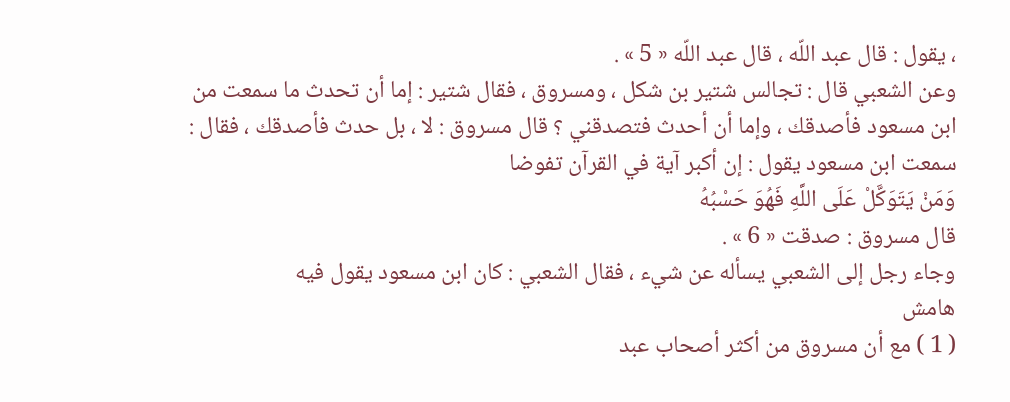، يقول : قال عبد اللّه ، قال عبد اللّه « 5 » .
وعن الشعبي قال : تجالس شتير بن شكل ، ومسروق ، فقال شتير : إما أن تحدث ما سمعت من ابن مسعود فأصدقك ، وإما أن أحدث فتصدقني ؟ قال مسروق : لا ، بل حدث فأصدقك ، فقال : سمعت ابن مسعود يقول : إن أكبر آية في القرآن تفوضا
وَمَنْ يَتَوَكَّلْ عَلَى اللَّهِ فَهُوَ حَسْبُهُ
قال مسروق : صدقت « 6 » .
وجاء رجل إلى الشعبي يسأله عن شيء ، فقال الشعبي : كان ابن مسعود يقول فيه
هامش
( 1 ) مع أن مسروق من أكثر أصحاب عبد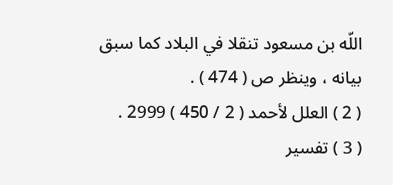اللّه بن مسعود تنقلا في البلاد كما سبق بيانه ، وينظر ص ( 474 ) .
( 2 ) العلل لأحمد ( 2 / 450 ) 2999 .
( 3 ) تفسير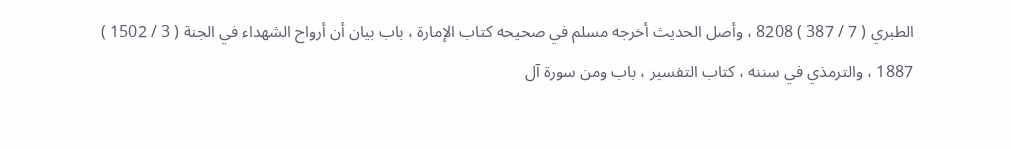الطبري ( 7 / 387 ) 8208 ، وأصل الحديث أخرجه مسلم في صحيحه كتاب الإمارة ، باب بيان أن أرواح الشهداء في الجنة ( 3 / 1502 ) 1887 ، والترمذي في سننه ، كتاب التفسير ، باب ومن سورة آل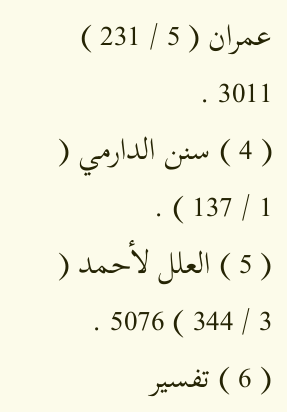عمران ( 5 / 231 ) 3011 .
( 4 ) سنن الدارمي ( 1 / 137 ) .
( 5 ) العلل لأحمد ( 3 / 344 ) 5076 .
( 6 ) تفسير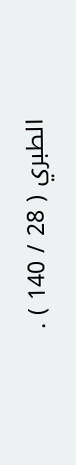الطبري ( 28 / 140 ) .